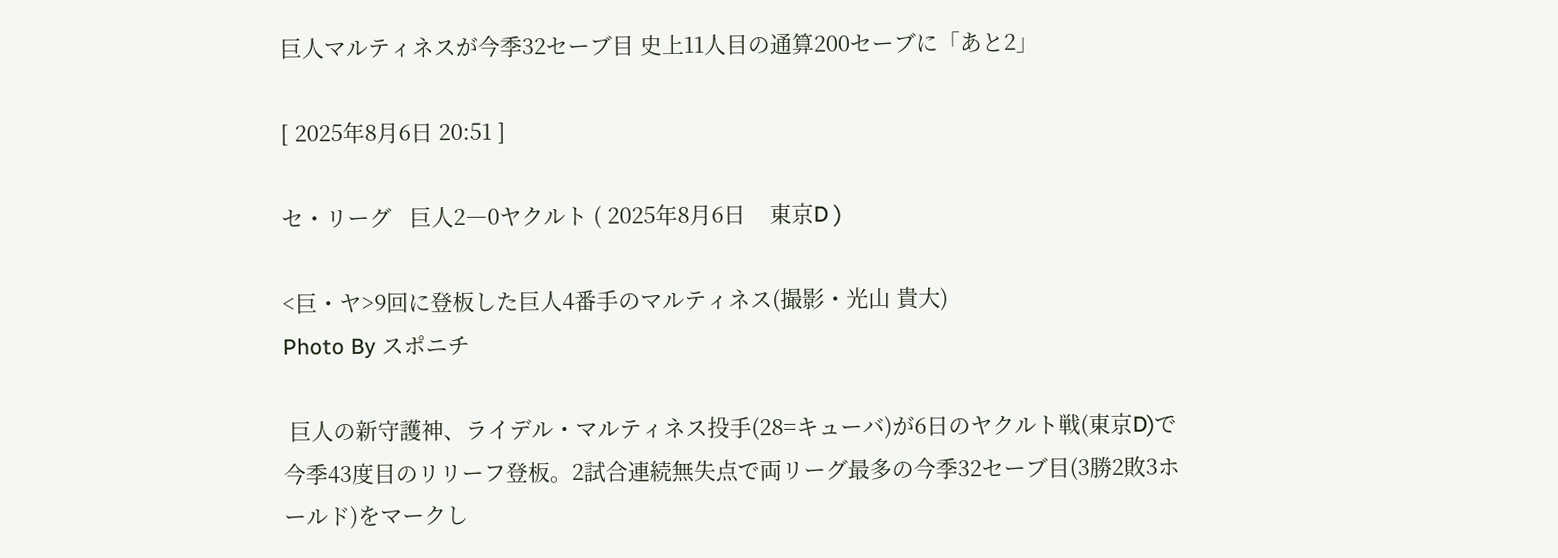巨人マルティネスが今季32セーブ目 史上11人目の通算200セーブに「あと2」

[ 2025年8月6日 20:51 ]

セ・リーグ   巨人2―0ヤクルト ( 2025年8月6日    東京D )

<巨・ヤ>9回に登板した巨人4番手のマルティネス(撮影・光山 貴大)
Photo By スポニチ

 巨人の新守護神、ライデル・マルティネス投手(28=キューバ)が6日のヤクルト戦(東京D)で今季43度目のリリーフ登板。2試合連続無失点で両リーグ最多の今季32セーブ目(3勝2敗3ホールド)をマークし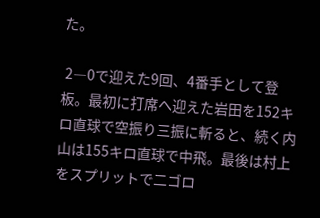た。

 2―0で迎えた9回、4番手として登板。最初に打席へ迎えた岩田を152キロ直球で空振り三振に斬ると、続く内山は155キロ直球で中飛。最後は村上をスプリットで二ゴロ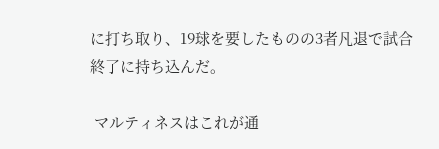に打ち取り、19球を要したものの3者凡退で試合終了に持ち込んだ。

 マルティネスはこれが通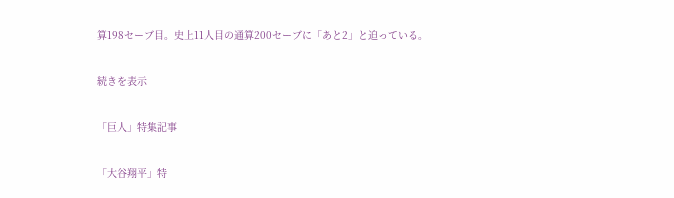算198セーブ目。史上11人目の通算200セーブに「あと2」と迫っている。

続きを表示

「巨人」特集記事

「大谷翔平」特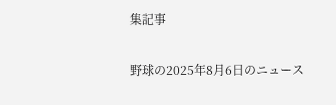集記事

野球の2025年8月6日のニュース